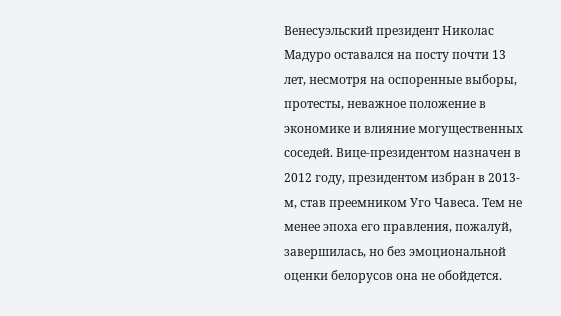Венесуэльский президент Николас Мадуро оставался на посту почти 13 лет, несмотря на оспоренные выборы, протесты, неважное положение в экономике и влияние могущественных соседей. Вице-президентом назначен в 2012 году, президентом избран в 2013-м, став преемником Уго Чавеса. Тем не менее эпоха его правления, пожалуй, завершилась, но без эмоциональной оценки белорусов она не обойдется.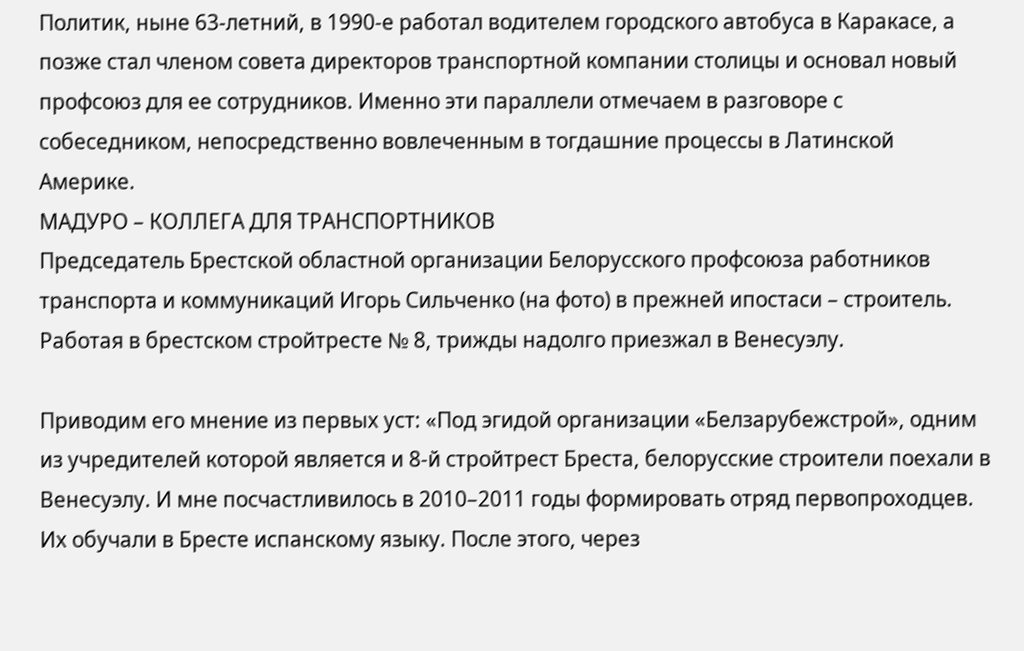Политик, ныне 63-летний, в 1990-е работал водителем городского автобуса в Каракасе, а позже стал членом совета директоров транспортной компании столицы и основал новый профсоюз для ее сотрудников. Именно эти параллели отмечаем в разговоре с собеседником, непосредственно вовлеченным в тогдашние процессы в Латинской Америке.
МАДУРО – КОЛЛЕГА ДЛЯ ТРАНСПОРТНИКОВ
Председатель Брестской областной организации Белорусского профсоюза работников транспорта и коммуникаций Игорь Сильченко (на фото) в прежней ипостаси – строитель. Работая в брестском стройтресте № 8, трижды надолго приезжал в Венесуэлу.

Приводим его мнение из первых уст: «Под эгидой организации «Белзарубежстрой», одним из учредителей которой является и 8-й стройтрест Бреста, белорусские строители поехали в Венесуэлу. И мне посчастливилось в 2010–2011 годы формировать отряд первопроходцев. Их обучали в Бресте испанскому языку. После этого, через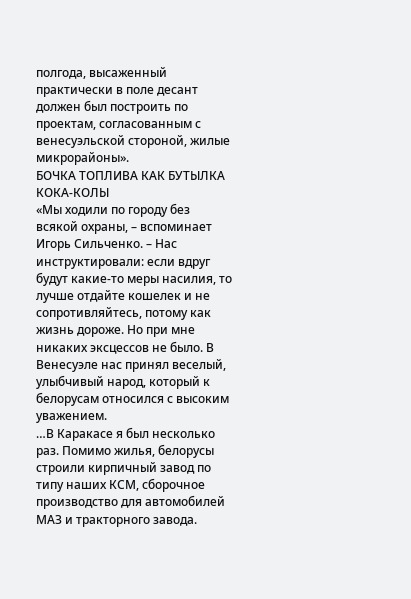полгода, высаженный практически в поле десант должен был построить по проектам, согласованным с венесуэльской стороной, жилые микрорайоны».
БОЧКА ТОПЛИВА КАК БУТЫЛКА КОКА-КОЛЫ
«Мы ходили по городу без всякой охраны, – вспоминает Игорь Сильченко. – Нас инструктировали: если вдруг будут какие-то меры насилия, то лучше отдайте кошелек и не сопротивляйтесь, потому как жизнь дороже. Но при мне никаких эксцессов не было. В Венесуэле нас принял веселый, улыбчивый народ, который к белорусам относился с высоким уважением.
…В Каракасе я был несколько раз. Помимо жилья, белорусы строили кирпичный завод по типу наших КСМ, сборочное производство для автомобилей МАЗ и тракторного завода.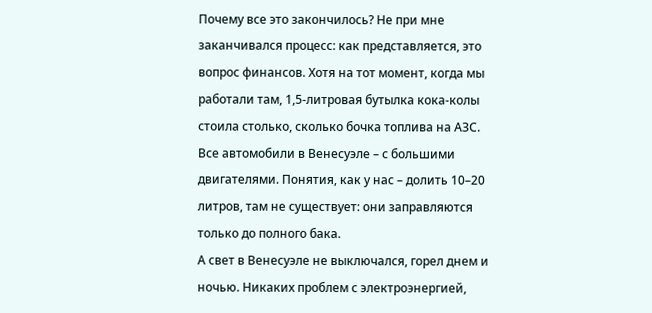Почему все это закончилось? Не при мне заканчивался процесс: как представляется, это вопрос финансов. Хотя на тот момент, когда мы работали там, 1,5-литровая бутылка кока-колы стоила столько, сколько бочка топлива на АЗС.
Все автомобили в Венесуэле – с большими двигателями. Понятия, как у нас – долить 10–20 литров, там не существует: они заправляются только до полного бака.
А свет в Венесуэле не выключался, горел днем и ночью. Никаких проблем с электроэнергией,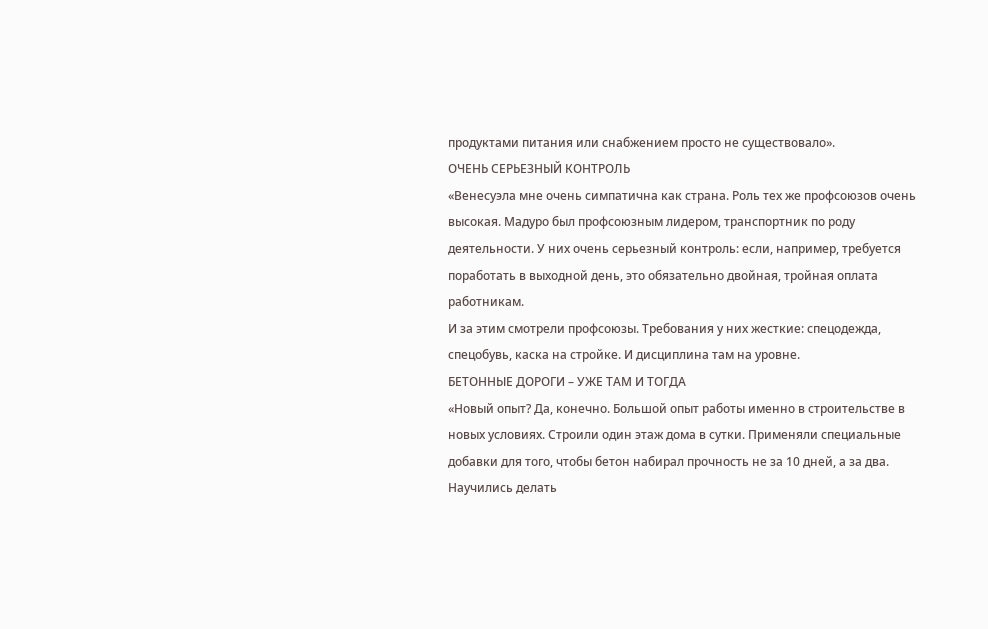продуктами питания или снабжением просто не существовало».
ОЧЕНЬ СЕРЬЕЗНЫЙ КОНТРОЛЬ
«Венесуэла мне очень симпатична как страна. Роль тех же профсоюзов очень высокая. Мадуро был профсоюзным лидером, транспортник по роду деятельности. У них очень серьезный контроль: если, например, требуется поработать в выходной день, это обязательно двойная, тройная оплата работникам.
И за этим смотрели профсоюзы. Требования у них жесткие: спецодежда, спецобувь, каска на стройке. И дисциплина там на уровне.
БЕТОННЫЕ ДОРОГИ – УЖЕ ТАМ И ТОГДА
«Новый опыт? Да, конечно. Большой опыт работы именно в строительстве в новых условиях. Строили один этаж дома в сутки. Применяли специальные добавки для того, чтобы бетон набирал прочность не за 10 дней, а за два. Научились делать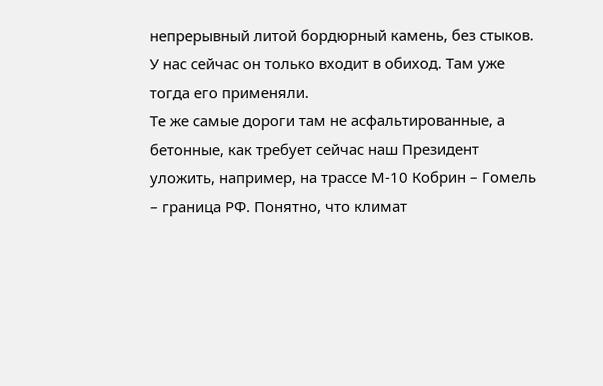непрерывный литой бордюрный камень, без стыков. У нас сейчас он только входит в обиход. Там уже тогда его применяли.
Те же самые дороги там не асфальтированные, а бетонные, как требует сейчас наш Президент уложить, например, на трассе М-10 Кобрин – Гомель – граница РФ. Понятно, что климат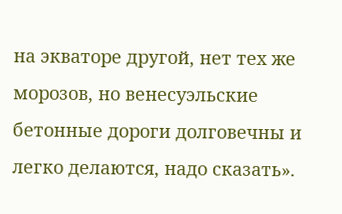на экваторе другой, нет тех же морозов, но венесуэльские бетонные дороги долговечны и легко делаются, надо сказать».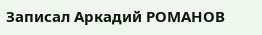Записал Аркадий РОМАНОВ